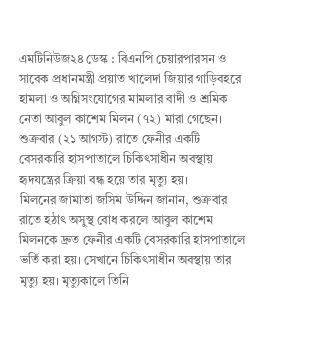এমটিনিউজ২৪ ডেস্ক : বিএনপি চেয়ারপারসন ও সাবেক প্রধানমন্ত্রী প্রয়াত খালেদা জিয়ার গাড়িবহরে হামলা ও অগ্নিসংযোগের মামলার বাদী ও শ্রমিক নেতা আবুল কাশেম মিলন (৭২) মারা গেছেন।
শুক্রবার (২১ আগস্ট) রাতে ফেনীর একটি বেসরকারি হাসপাতালে চিকিৎসাধীন অবস্থায় হৃদযন্ত্রের ক্রিয়া বন্ধ হয়ে তার মৃত্যু হয়।
মিলনের জামাতা জসিম উদ্দিন জানান, শুক্রবার রাতে হঠাৎ অসুস্থ বোধ করলে আবুল কাশেম মিলনকে দ্রুত ফেনীর একটি বেসরকারি হাসপাতালে ভর্তি করা হয়। সেখানে চিকিৎসাধীন অবস্থায় তার মৃত্যু হয়। মৃত্যুকালে তিনি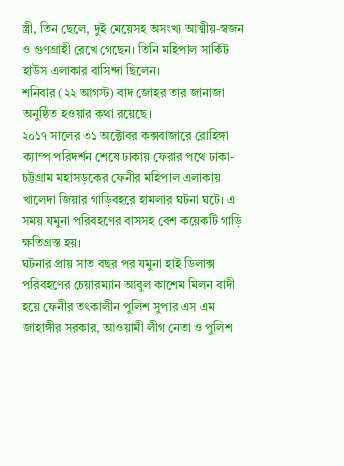স্ত্রী, তিন ছেলে, দুই মেয়েসহ অসংখ্য আত্মীয়-স্বজন ও গুণগ্রাহী রেখে গেছেন। তিনি মহিপাল সার্কিট হাউস এলাকার বাসিন্দা ছিলেন।
শনিবার (২২ আগস্ট) বাদ জোহর তার জানাজা অনুষ্ঠিত হওয়ার কথা রয়েছে।
২০১৭ সালের ৩১ অক্টোবর কক্সবাজারে রোহিঙ্গা ক্যাম্প পরিদর্শন শেষে ঢাকায় ফেরার পথে ঢাকা-চট্টগ্রাম মহাসড়কের ফেনীর মহিপাল এলাকায় খালেদা জিয়ার গাড়িবহরে হামলার ঘটনা ঘটে। এ সময় যমুনা পরিবহণের বাসসহ বেশ কয়েকটি গাড়ি ক্ষতিগ্রস্ত হয়।
ঘটনার প্রায় সাত বছর পর যমুনা হাই ডিলাক্স পরিবহণের চেয়ারম্যান আবুল কাশেম মিলন বাদী হয়ে ফেনীর তৎকালীন পুলিশ সুপার এস এম জাহাঙ্গীর সরকার, আওয়ামী লীগ নেতা ও পুলিশ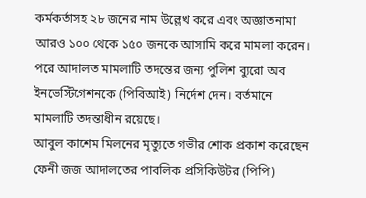কর্মকর্তাসহ ২৮ জনের নাম উল্লেখ করে এবং অজ্ঞাতনামা আরও ১০০ থেকে ১৫০ জনকে আসামি করে মামলা করেন।
পরে আদালত মামলাটি তদন্তের জন্য পুলিশ ব্যুরো অব ইনভেস্টিগেশনকে (পিবিআই) নির্দেশ দেন। বর্তমানে মামলাটি তদন্তাধীন রয়েছে।
আবুল কাশেম মিলনের মৃত্যুতে গভীর শোক প্রকাশ করেছেন ফেনী জজ আদালতের পাবলিক প্রসিকিউটর (পিপি)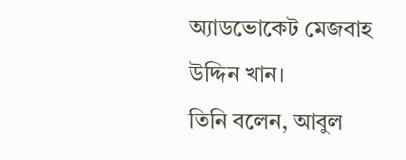অ্যাডভোকেট মেজবাহ উদ্দিন খান।
তিনি বলেন, আবুল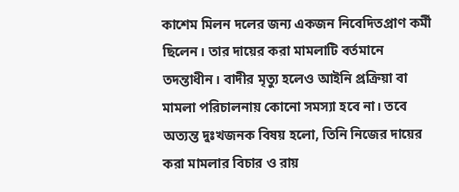কাশেম মিলন দলের জন্য একজন নিবেদিতপ্রাণ কর্মী ছিলেন। তার দায়ের করা মামলাটি বর্তমানে তদন্তাধীন। বাদীর মৃত্যু হলেও আইনি প্রক্রিয়া বা মামলা পরিচালনায় কোনো সমস্যা হবে না। তবে অত্যন্ত দুঃখজনক বিষয় হলো, তিনি নিজের দায়ের করা মামলার বিচার ও রায়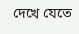দেখে যেতে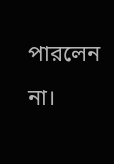পারলেন না।